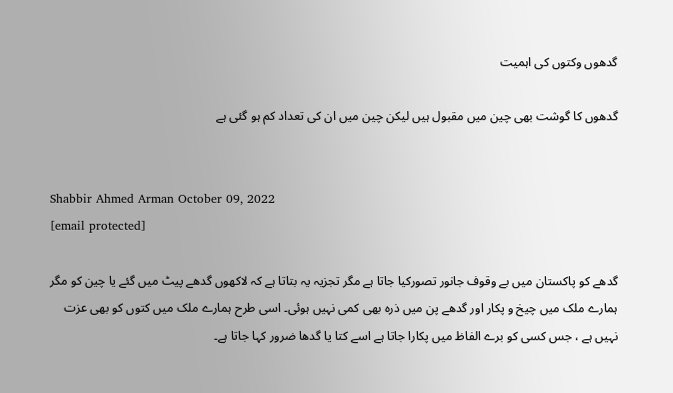گدھوں وکتوں کی اہمیت

گدھوں کا گوشت بھی چین میں مقبول ہیں لیکن چین میں ان کی تعداد کم ہو گئی ہے


Shabbir Ahmed Arman October 09, 2022
[email protected]

گدھے کو پاکستان میں بے وقوف جانور تصورکیا جاتا ہے مگر تجزیہ یہ بتاتا ہے کہ لاکھوں گدھے پیٹ میں گئے یا چین کو مگر ہمارے ملک میں چیخ و پکار اور گدھے پن میں ذرہ بھی کمی نہیں ہوئی۔ اسی طرح ہمارے ملک میں کتوں کو بھی عزت نہیں ہے ، جس کسی کو برے الفاظ میں پکارا جاتا ہے اسے کتا یا گدھا ضرور کہا جاتا ہے۔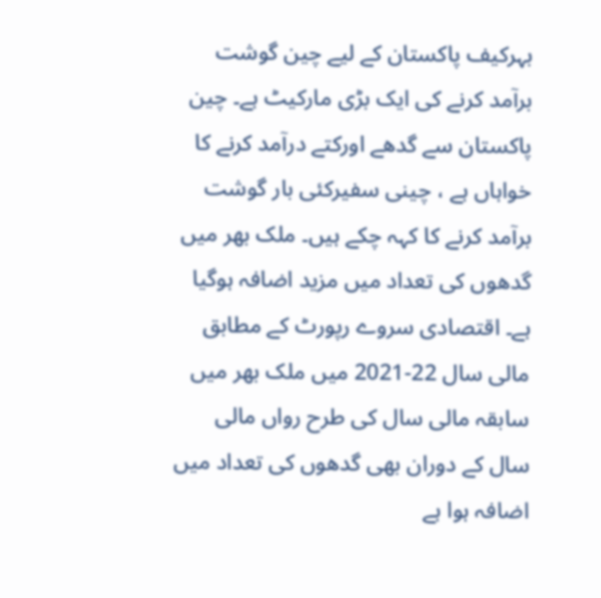بہرکیف پاکستان کے لیے چین گوشت برآمد کرنے کی ایک بڑی مارکیٹ ہے۔ چین پاکستان سے گدھے اورکتے درآمد کرنے کا خواہاں ہے ، چینی سفیرکئی بار گوشت برآمد کرنے کا کہہ چکے ہیں۔ ملک بھر میں گدھوں کی تعداد میں مزید اضافہ ہوگیا ہے۔ اقتصادی سروے رپورٹ کے مطابق مالی سال 22-2021 میں ملک بھر میں سابقہ مالی سال کی طرح رواں مالی سال کے دوران بھی گدھوں کی تعداد میں اضافہ ہوا ہے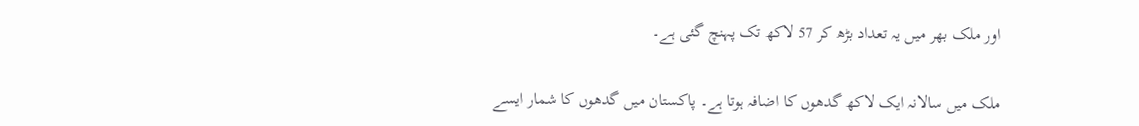اور ملک بھر میں یہ تعداد بڑھ کر 57 لاکھ تک پہنچ گئی ہے۔

ملک میں سالانہ ایک لاکھ گدھوں کا اضافہ ہوتا ہے۔ پاکستان میں گدھوں کا شمار ایسے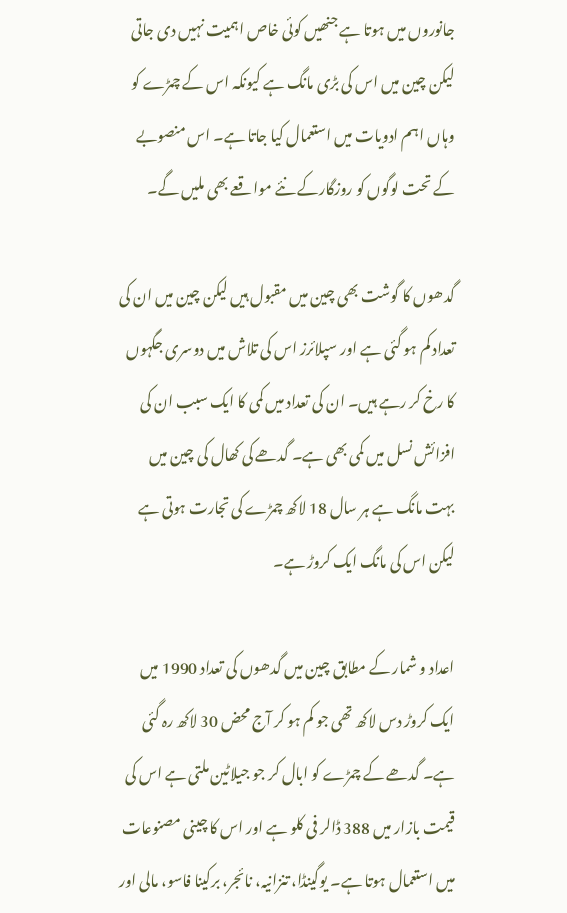جانوروں میں ہوتا ہے جنھیں کوئی خاص اہمیت نہیں دی جاتی لیکن چین میں اس کی بڑی مانگ ہے کیونکہ اس کے چمڑے کو وہاں اہم ادویات میں استعمال کیا جاتا ہے۔ اس منصوبے کے تحت لوگوں کو روزگارکے نئے مواقعے بھی ملیں گے۔

گدھوں کا گوشت بھی چین میں مقبول ہیں لیکن چین میں ان کی تعداد کم ہو گئی ہے اور سپلائرز اس کی تلاش میں دوسری جگہوں کا رخ کر رہے ہیں۔ ان کی تعداد میں کمی کا ایک سبب ان کی افزائش نسل میں کمی بھی ہے۔ گدھے کی کھال کی چین میں بہت مانگ ہے ہر سال 18 لاکھ چمڑے کی تجارت ہوتی ہے لیکن اس کی مانگ ایک کروڑ ہے۔

اعداد و شمار کے مطابق چین میں گدھوں کی تعداد 1990 میں ایک کروڑ دس لاکھ تھی جو کم ہو کر آج محض 30 لاکھ رہ گئی ہے۔ گدھے کے چمڑے کو ابال کر جو جیلاٹین ملتی ہے اس کی قیمت بازار میں 388 ڈالر فی کلو ہے اور اس کا چینی مصنوعات میں استعمال ہوتا ہے۔ یوگینڈا، تنزانیہ، نائجر، برکینا فاسو، مالی اور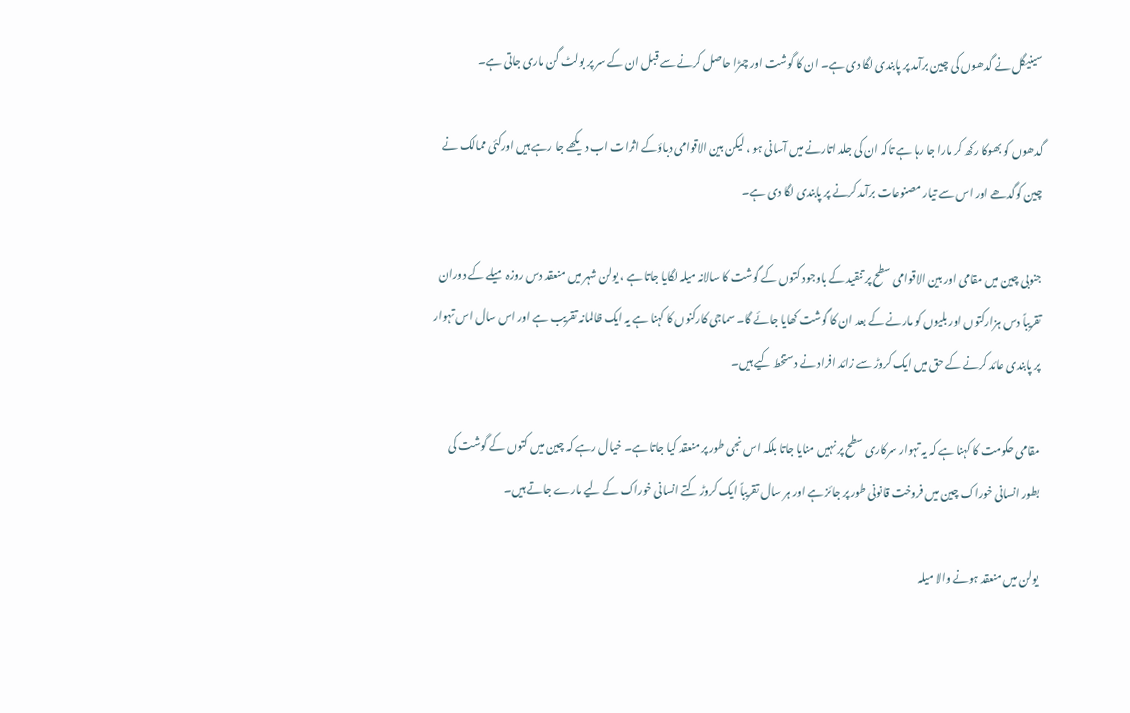سینیگل نے گدھوں کی چین برآمد پر پابندی لگا دی ہے۔ ان کا گوشت اور چمڑا حاصل کرنے سے قبل ان کے سر پر بولٹ گن ماری جاتی ہے۔

گدھوں کو بھوکا رکھ کر مارا جا رہا ہے تاکہ ان کی جلد اتارنے میں آسانی ہو ، لیکن بین الاقوامی دباؤکے اثرات اب دیکھے جا رہے ہیں اورکئی ممالک نے چین کوگدھے اور اس سے تیار مصنوعات برآمد کرنے پر پابندی لگا دی ہے۔

جنوبی چین میں مقامی اور بین الاقوامی سطح پر تنقید کے باوجود کتوں کے گوشت کا سالانہ میلہ لگایا جاتا ہے ، یولن شہر میں منعقد دس روزہ میلے کے دوران تقریباً دس ہزارکتوں اور بلیوں کو مارنے کے بعد ان کا گوشت کھایا جائے گا۔ سماجی کارکنوں کا کہنا ہے یہ ایک ظالمانہ تقریب ہے اور اس سال اس تہوار پر پابندی عائد کرنے کے حق میں ایک کروڑ سے زائد افراد نے دستخط کیے ہیں۔

مقامی حکومت کا کہنا ہے کہ یہ تہوار سرکاری سطح پر نہیں منایا جاتا بلکہ اس نجی طور پر منعقد کیا جاتا ہے۔ خیال رہے کہ چین میں کتوں کے گوشت کی بطور انسانی خوراک چین میں فروخت قانونی طور پر جائز ہے اور ہر سال تقریباً ایک کروڑ کتے انسانی خوراک کے لیے مارے جاتے ہیں۔

یولن میں منعقد ہونے والا میلہ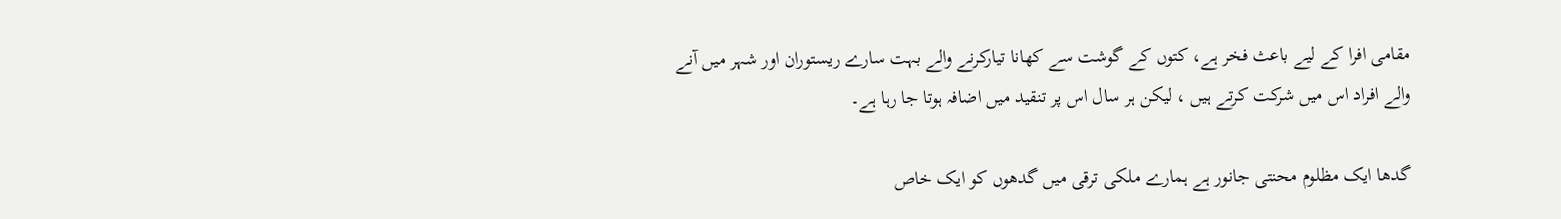مقامی افرا کے لیے باعث فخر ہے، کتوں کے گوشت سے کھانا تیارکرنے والے بہت سارے ریستوران اور شہر میں آنے والے افراد اس میں شرکت کرتے ہیں ، لیکن ہر سال اس پر تنقید میں اضافہ ہوتا جا رہا ہے۔

گدھا ایک مظلوم محنتی جانور ہے ہمارے ملکی ترقی میں گدھوں کو ایک خاص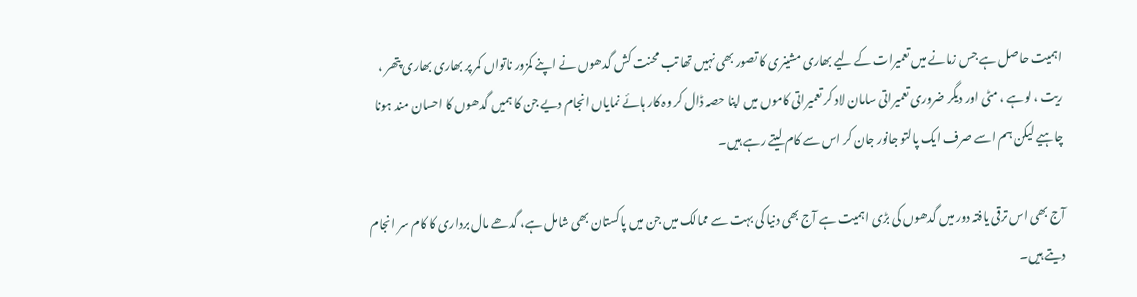اہمیت حاصل ہے جس زمانے میں تعمیرات کے لیے بھاری مشینری کا تصور بھی نہیں تھا تب محنت کش گدھوں نے اپنے کمزور ناتواں کمر پر بھاری بھاری پتھر ، ریت ، لوہے ، مٹی اور دیگر ضروری تعمیراتی سامان لاد کر تعمیراتی کاموں میں اپنا حصہ ڈال کر وہ کار ہائے نمایاں انجام دیے جن کا ہمیں گدھوں کا احسان مند ہونا چاہیے لیکن ہم اسے صرف ایک پالتو جانور جان کر اس سے کام لیتے رہے ہیں۔

آج بھی اس ترقی یافتہ دور میں گدھوں کی بڑی اہمیت ہے آج بھی دنیا کی بہت سے ممالک میں جن میں پاکستان بھی شامل ہے، گدھے مال برداری کا کام سر انجام دیتے ہیں۔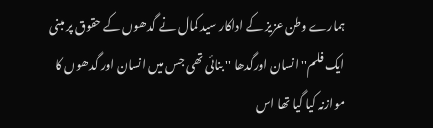ہمارے وطن عزیز کے اداکار سید کمال نے گدھوں کے حقوق پر مبنی ایک فلم'' انسان اورگدھا '' بنائی تھی جس میں انسان اور گدھوں کا موازنہ کیا گیا تھا اس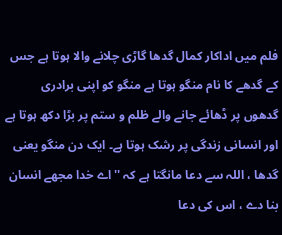فلم میں اداکار کمال گدھا گاڑی چلانے والا ہوتا ہے جس کے گدھے کا نام منگو ہوتا ہے منگو کو اپنی برادری گدھوں پر ڈھائے جانے والے ظلم و ستم پر بڑا دکھ ہوتا ہے اور انسانی زندگی پر رشک ہوتا ہے۔ ایک دن منگو یعنی گدھا ، اللہ سے دعا مانگتا ہے کہ '' اے خدا مجھے انسان بنا دے ، اس کی دعا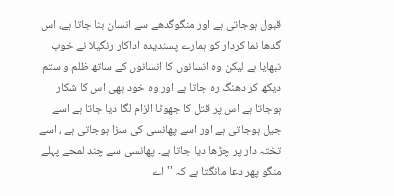قبول ہوجاتی ہے اور منگوگدھے سے انسان بنا جاتا ہے، اس گدھا نما کردار کو ہمارے پسندیدہ اداکار رنگیلا نے خوب نبھایا ہے لیکن وہ انسانوں کا انسانوں کے ساتھ ظلم و ستم دیکھ کر دھنگ رہ جاتا ہے اور وہ خود بھی اس کا شکار ہوجاتا ہے اس پر قتل کا جھوٹا الزام لگا دیا جاتا ہے اسے جیل ہوجاتی ہے اور اسے پھانسی کی سزا ہوجاتی ہے ، اسے تختہ دار پر چڑھا دیا جاتا ہے۔ پھانسی سے چند لمحے پہلے منگو پھر دعا مانگتا ہے کہ '' اے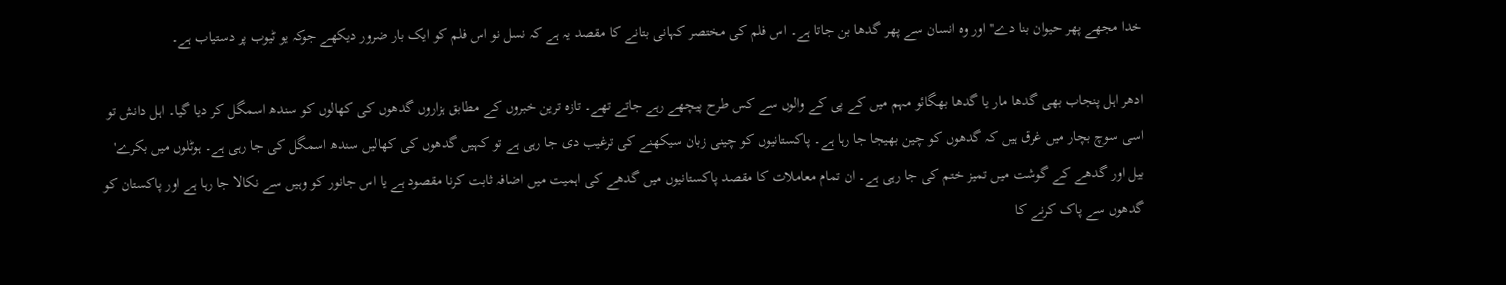خدا مجھے پھر حیوان بنا دے'' اور وہ انسان سے پھر گدھا بن جاتا ہے۔ اس فلم کی مختصر کہانی بتانے کا مقصد یہ ہے کہ نسل نو اس فلم کو ایک بار ضرور دیکھے جوکہ یو ٹیوب پر دستیاب ہے۔

ادھر اہل پنجاب بھی گدھا مار یا گدھا بھگائو مہم میں کے پی کے والوں سے کس طرح پیچھے رہے جاتے تھے۔ تازہ ترین خبروں کے مطابق ہزاروں گدھوں کی کھالوں کو سندھ اسمگل کر دیا گیا۔ اہل دانش تو اسی سوچ بچار میں غرق ہیں کہ گدھوں کو چین بھیجا جا رہا ہے۔ پاکستانیوں کو چینی زبان سیکھنے کی ترغیب دی جا رہی ہے تو کہیں گدھوں کی کھالیں سندھ اسمگل کی جا رہی ہے۔ ہوٹلوں میں بکرے' بیل اور گدھے کے گوشت میں تمیز ختم کی جا رہی ہے۔ ان تمام معاملات کا مقصد پاکستانیوں میں گدھے کی اہمیت میں اضافہ ثابت کرنا مقصود ہے یا اس جانور کو وہیں سے نکالا جا رہا ہے اور پاکستان کو گدھوں سے پاک کرنے کا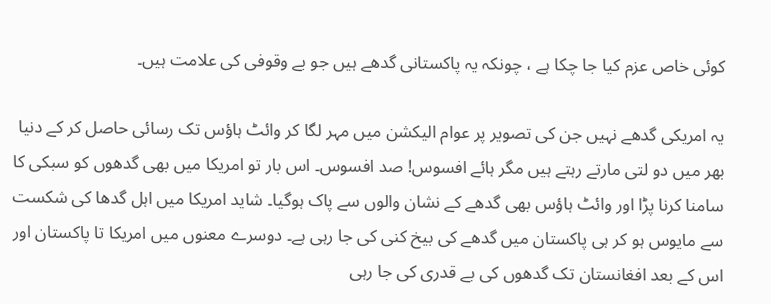کوئی خاص عزم کیا جا چکا ہے ، چونکہ یہ پاکستانی گدھے ہیں جو بے وقوفی کی علامت ہیں۔

یہ امریکی گدھے نہیں جن کی تصویر پر عوام الیکشن میں مہر لگا کر وائٹ ہاؤس تک رسائی حاصل کر کے دنیا بھر میں دو لتی مارتے رہتے ہیں مگر ہائے افسوس! صد افسوس۔ اس بار تو امریکا میں بھی گدھوں کو سبکی کا سامنا کرنا پڑا اور وائٹ ہاؤس بھی گدھے کے نشان والوں سے پاک ہوگیا۔ شاید امریکا میں اہل گدھا کی شکست سے مایوس ہو کر ہی پاکستان میں گدھے کی بیخ کنی کی جا رہی ہے۔ دوسرے معنوں میں امریکا تا پاکستان اور اس کے بعد افغانستان تک گدھوں کی بے قدری کی جا رہی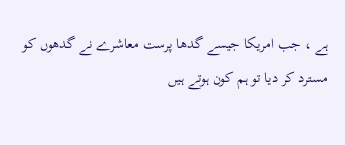ہے ، جب امریکا جیسے گدھا پرست معاشرے نے گدھوں کو مسترد کر دیا تو ہم کون ہوتے ہیں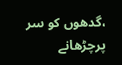،گدھوں کو سر پرچڑھانے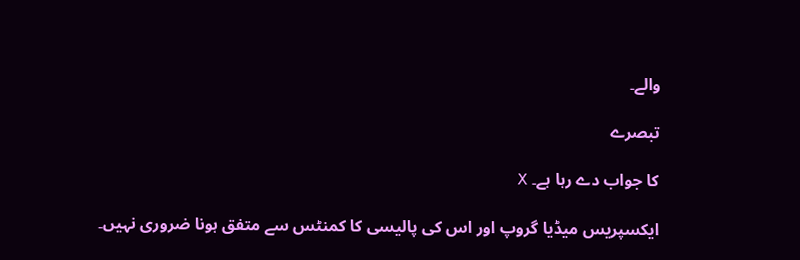والے۔

تبصرے

کا جواب دے رہا ہے۔ X

ایکسپریس میڈیا گروپ اور اس کی پالیسی کا کمنٹس سے متفق ہونا ضروری نہیں۔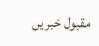مقبول خبریں